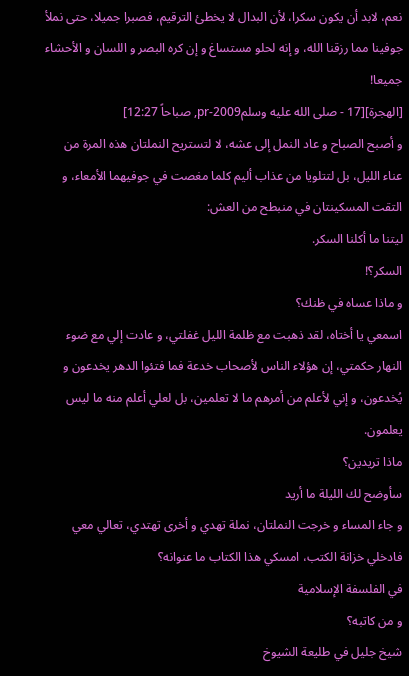نعم، لابد أن يكون سكرا، لأن البدال لا يخطئ الترقيم، فصبرا جميلا، حتى نملأ جوفينا مما رزقنا الله، و إنه لحلو مستساغ و إن كره البصر و اللسان و الأحشاء جميعا!
[الهجرة][17 - صلى الله عليه وسلمpr-2009, صباحاً 12:27]
و أصبح الصباح و عاد النمل إلى عشه، لا لتستريح النملتان هذه المرة من عناء الليل، بل لتتلويا من عذاب أليم كلما مغصت في جوفيهما الأمعاء، و التقت المسكينتان في منبطح من العش:
ليتنا ما أكلنا السكر.
السكر؟!
و ماذا عساه في ظنك؟
اسمعي يا أختاه، لقد ذهبت مع ظلمة الليل غفلتي، و عادت إلي مع ضوء النهار حكمتي، إن هؤلاء الناس لأصحاب خدعة فما فتئوا الدهر يخدعون و يُخدعون، و إني لأعلم من أمرهم ما لا تعلمين، بل لعلي أعلم منه ما ليس يعلمون.
ماذا تريدين؟
سأوضح لك الليلة ما أريد
و جاء المساء و خرجت النملتان، نملة تهدي و أخرى تهتدي، تعالي معي فادخلي خزانة الكتب، امسكي هذا الكتاب ما عنوانه؟
في الفلسفة الإسلامية
و من كاتبه؟
شيخ جليل في طليعة الشيوخ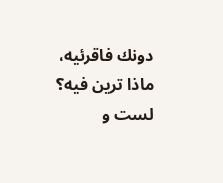دونك فاقرئيه، ماذا ترين فيه؟
لست و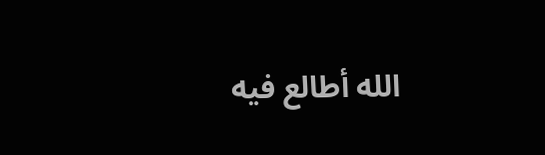الله أطالع فيه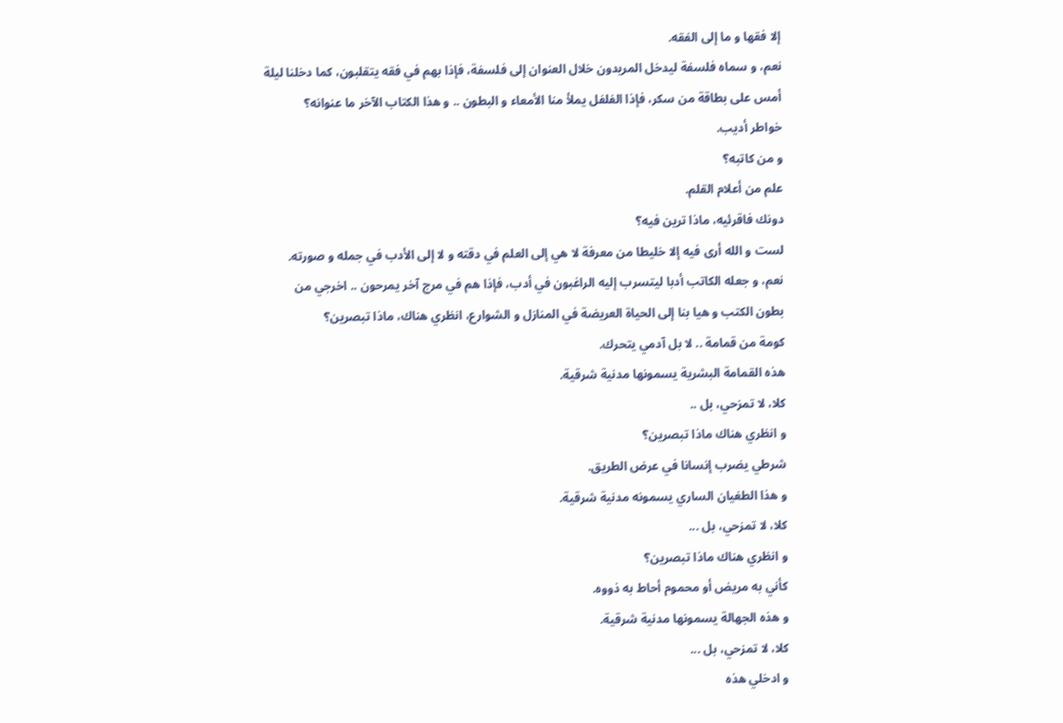إلا فقها و ما إلى الفقه.
نعم، و سماه فلسفة ليدخل المريدون خلال العنوان إلى فلسفة، فإذا بهم في فقه يتقلبون، كما دخلنا ليلة أمس على بطاقة من سكر، فإذا الفلفل يملأ منا الأمعاء و البطون .. و هذا الكتاب الآخر ما عنوانه؟
خواطر أديب.
و من كاتبه؟
علم من أعلام القلم.
دونك فاقرئيه، ماذا ترين فيه؟
لست و الله أرى فيه إلا خليطا من معرفة لا هي إلى العلم في دقته و لا إلى الأدب في جمله و صورته.
نعم، و جعله الكاتب أدبا ليتسرب إليه الراغبون في أدب، فإذا هم في مرج آخر يمرحون .. اخرجي من بطون الكتب و هيا بنا إلى الحياة العريضة في المنازل و الشوارع، انظري هناك، ماذا تبصرين؟
كومة من قمامة .. لا بل آدمي يتحرك.
هذه القمامة البشرية يسمونها مدنية شرقية.
كلا، لا تمزحي، بل ..
و انظري هناك ماذا تبصرين؟
شرطي يضرب إنسانا في عرض الطريق.
و هذا الطغيان الساري يسمونه مدنية شرقية.
كلا، لا تمزحي، بل ...
و انظري هناك ماذا تبصرين؟
كأني به مريض أو محموم أحاط به ذووه.
و هذه الجهالة يسمونها مدنية شرقية.
كلا، لا تمزحي، بل ...
و ادخلي هذه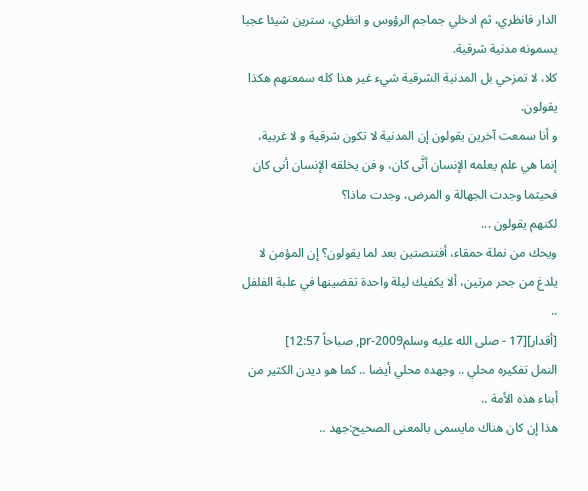الدار فانظري، ثم ادخلي جماجم الرؤوس و انظري، سترين شيئا عجبا يسمونه مدنية شرقية.
كلا، لا تمزحي بل المدنية الشرقية شيء غير هذا كله سمعتهم هكذا يقولون.
و أنا سمعت آخرين يقولون إن المدنية لا تكون شرقية و لا غربية، إنما هي علم يعلمه الإنسان أنَّى كان، و فن يخلقه الإنسان أنى كان فحيثما وجدت الجهالة و المرض، وجدت ماذا؟
لكنهم يقولون ...
ويحك من نملة حمقاء، أفتنصتين بعد لما يقولون؟ إن المؤمن لا يلدغ من جحر مرتين، ألا يكفيك ليلة واحدة تقضينها في علبة الفلفل ..
[أقدار][17 - صلى الله عليه وسلمpr-2009, صباحاً 12:57]
النمل تفكيره محلي .. وجهده محلي أيضا .. كما هو ديدن الكثير من أبناء هذه الأمة ..
هذا إن كان هناك مايسمى بالمعنى الصحيح:جهد ..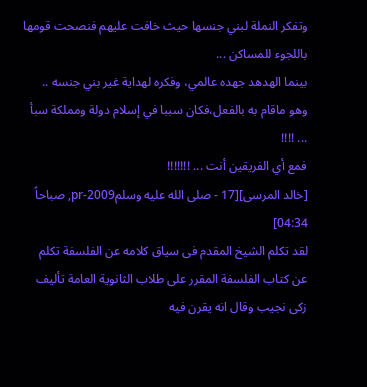وتفكر النملة لبني جنسها حيث خافت عليهم فنصحت قومها باللجوء للمساكن ...
بينما الهدهد جهده عالمي، وفكره لهداية غير بني جنسه ..
وهو ماقام به بالفعل،فكان سببا في إسلام دولة ومملكة سبأ ... !!!!
فمع أي الفريقين أنت ... !!!!!!!
[خالد المرسى][17 - صلى الله عليه وسلمpr-2009, صباحاً 04:34]
لقد تكلم الشيخ المقدم فى سياق كلامه عن الفلسفة تكلم عن كتاب الفلسفة المقرر على طلاب الثانوية العامة تأليف زكى نجيب وقال انه يقرن فيه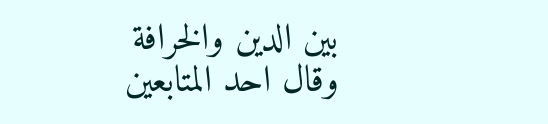بين الدين والخرافة
وقال احد المتابعين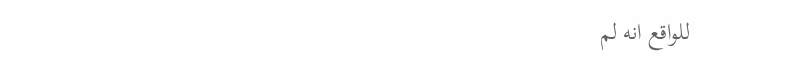للواقع انه لم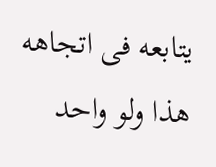يتابعه فى اتجاهه هذا ولو واحد